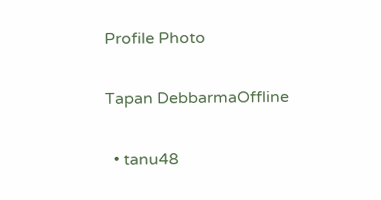Profile Photo

Tapan DebbarmaOffline

  • tanu48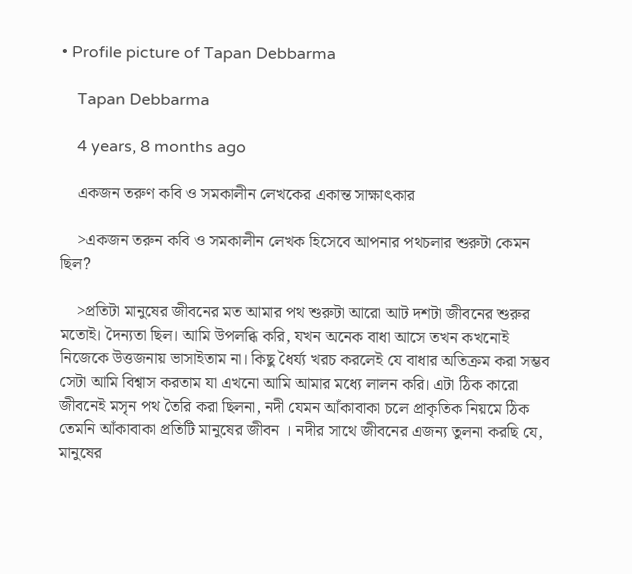• Profile picture of Tapan Debbarma

    Tapan Debbarma

    4 years, 8 months ago

    একজন তরুণ কবি ও সমকালীন লেখকের একান্ত সাক্ষাৎকার

    >একজন তরুন কবি ও সমকালীন লেখক হিসেবে আপনার পথচলার শুরুটা কেমন ছিল?

    >প্রতিটা মানুষের জীবনের মত আমার পথ শুরুটা আরো আট দশটা জীবনের শুরুর মতোই। দৈন্যতা ছিল। আমি উপলব্ধি করি, যখন অনেক বাধা আসে তখন কখনোই নিজেকে উত্তজনায় ভাসাইতাম না। কিছু ধৈর্য্য খরচ করলেই যে বাধার অতিক্রম করা সম্ভব সেটা আমি বিশ্বাস করতাম যা এখনো আমি আমার মধ্যে লালন করি। এটা ঠিক কারো জীবনেই মসৃন পথ তৈরি করা ছিলনা, নদী যেমন আঁকাবাকা চলে প্রাকৃতিক নিয়মে ঠিক তেমনি আঁকাবাকা প্রতিটি মানুষের জীবন । নদীর সাথে জীবনের এজন্য তুলনা করছি যে, মানুষের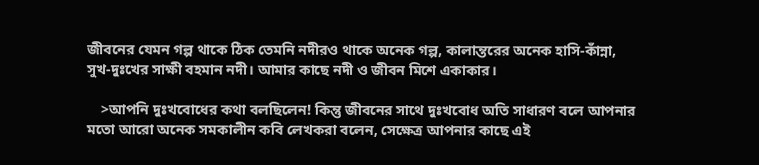জীবনের যেমন গল্প থাকে ঠিক তেমনি নদীরও থাকে অনেক গল্প, কালান্তরের অনেক হাসি-কাঁন্না, সুখ-দুঃখের সাক্ষী বহমান নদী। আমার কাছে নদী ও জীবন মিশে একাকার।

    >আপনি দুঃখবোধের কথা বলছিলেন! কিন্তু জীবনের সাথে দুঃখবোধ অতি সাধারণ বলে আপনার মতো আরো অনেক সমকালীন কবি লেখকরা বলেন, সেক্ষেত্র আপনার কাছে এই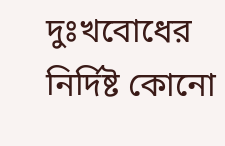দুঃখবোধের নির্দিষ্ট কোনো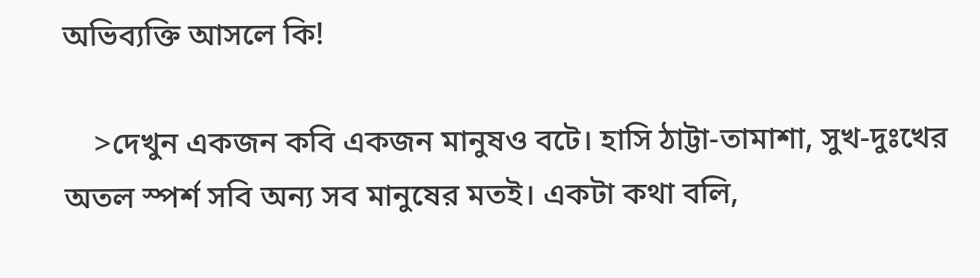অভিব্যক্তি আসলে কি!

    >দেখুন একজন কবি একজন মানুষও বটে। হাসি ঠাট্টা-তামাশা, সুখ-দুঃখের অতল স্পর্শ সবি অন্য সব মানুষের মতই। একটা কথা বলি,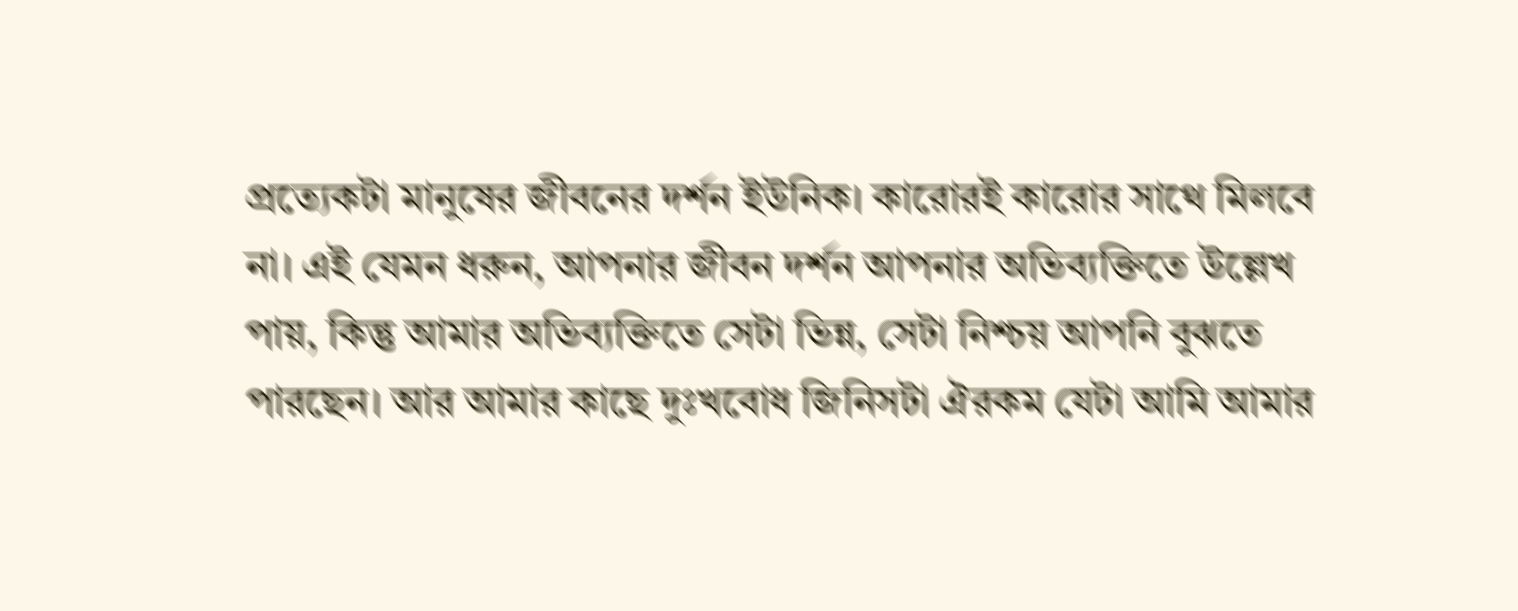প্রত্যেকটা মানুষের জীবনের দর্শন ইউনিক। কারোরই কারোর সাথে মিলবে না। এই যেমন ধরুন, আপনার জীবন দর্শন আপনার অভিব্যক্তিতে উল্লেখ পায়, কিন্তু আমার অভিব্যক্তিতে সেটা ভিন্ন, সেটা নিশ্চয় আপনি বুঝতে পারছেন। আর আমার কাছে দুঃখবোধ জিনিসটা ঐরকম যেটা আমি আমার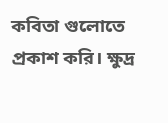কবিতা গুলোতে প্রকাশ করি। ক্ষুদ্র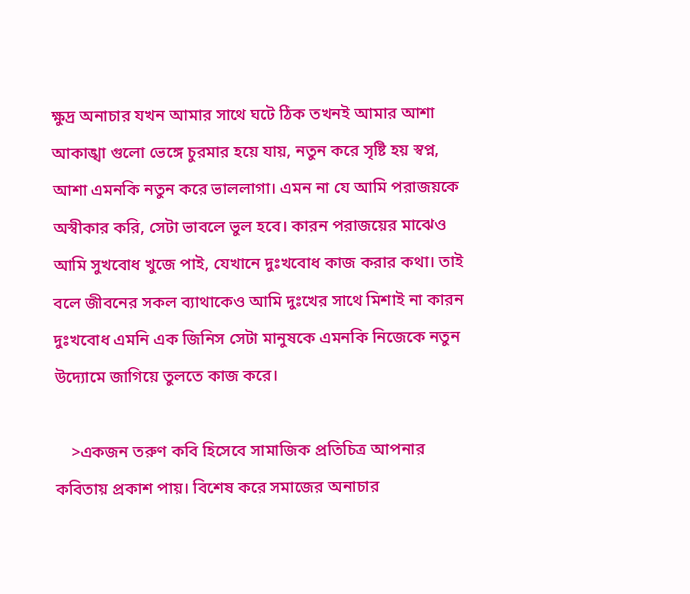ক্ষুদ্র অনাচার যখন আমার সাথে ঘটে ঠিক তখনই আমার আশা আকাঙ্খা গুলো ভেঙ্গে চুরমার হয়ে যায়, নতুন করে সৃষ্টি হয় স্বপ্ন, আশা এমনকি নতুন করে ভাললাগা। এমন না যে আমি পরাজয়কে অস্বীকার করি, সেটা ভাবলে ভুল হবে। কারন পরাজয়ের মাঝেও আমি সুখবোধ খুজে পাই, যেখানে দুঃখবোধ কাজ করার কথা। তাই বলে জীবনের সকল ব্যাথাকেও আমি দুঃখের সাথে মিশাই না কারন দুঃখবোধ এমনি এক জিনিস সেটা মানুষকে এমনকি নিজেকে নতুন উদ্যোমে জাগিয়ে তুলতে কাজ করে।

    >একজন তরুণ কবি হিসেবে সামাজিক প্রতিচিত্র আপনার কবিতায় প্রকাশ পায়। বিশেষ করে সমাজের অনাচার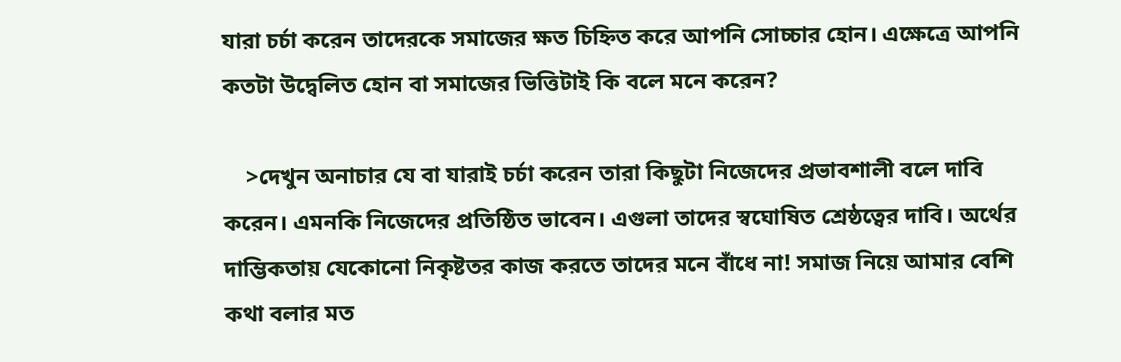যারা চর্চা করেন তাদেরকে সমাজের ক্ষত চিহ্নিত করে আপনি সোচ্চার হোন। এক্ষেত্রে আপনি কতটা উদ্বেলিত হোন বা সমাজের ভিত্তিটাই কি বলে মনে করেন?

    >দেখুন অনাচার যে বা যারাই চর্চা করেন তারা কিছুটা নিজেদের প্রভাবশালী বলে দাবি করেন। এমনকি নিজেদের প্রতিষ্ঠিত ভাবেন। এগুলা তাদের স্বঘোষিত শ্রেষ্ঠত্বের দাবি। অর্থের দাম্ভিকতায় যেকোনো নিকৃষ্টতর কাজ করতে তাদের মনে বাঁধে না! সমাজ নিয়ে আমার বেশি কথা বলার মত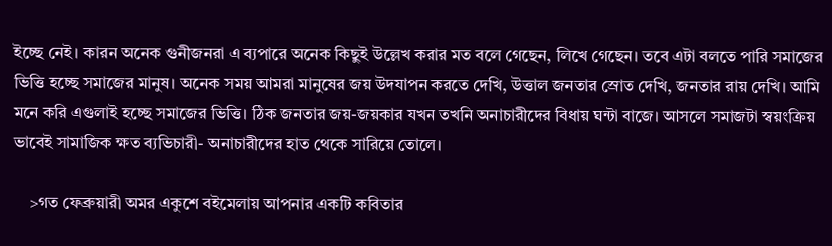ইচ্ছে নেই। কারন অনেক গুনীজনরা এ ব্যপারে অনেক কিছুই উল্লেখ করার মত বলে গেছেন, লিখে গেছেন। তবে এটা বলতে পারি সমাজের ভিত্তি হচ্ছে সমাজের মানুষ। অনেক সময় আমরা মানুষের জয় উদযাপন করতে দেখি, উত্তাল জনতার স্রোত দেখি, জনতার রায় দেখি। আমি মনে করি এগুলাই হচ্ছে সমাজের ভিত্তি। ঠিক জনতার জয়-জয়কার যখন তখনি অনাচারীদের বিধায় ঘন্টা বাজে। আসলে সমাজটা স্বয়ংক্রিয় ভাবেই সামাজিক ক্ষত ব্যভিচারী- অনাচারীদের হাত থেকে সারিয়ে তোলে।

    >গত ফেব্রুয়ারী অমর একুশে বইমেলায় আপনার একটি কবিতার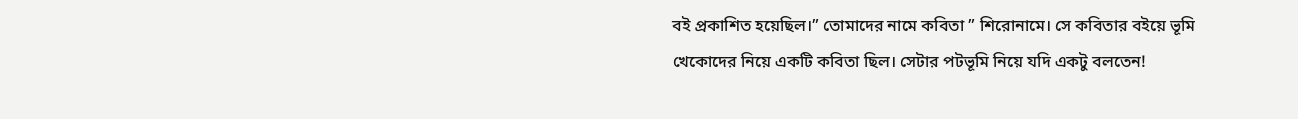বই প্রকাশিত হয়েছিল।” তোমাদের নামে কবিতা ” শিরোনামে। সে কবিতার বইয়ে ভূমি খেকোদের নিয়ে একটি কবিতা ছিল। সেটার পটভূমি নিয়ে যদি একটু বলতেন!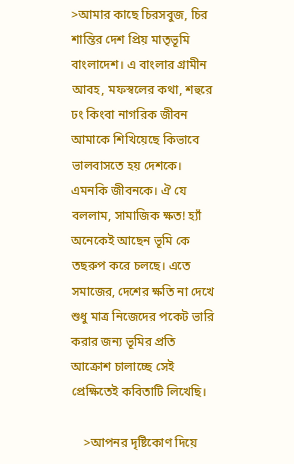>আমার কাছে চিরসবুজ, চির শান্তির দেশ প্রিয় মাতৃভূমি বাংলাদেশ। এ বাংলার গ্রামীন আবহ, মফস্বলের কথা, শহুরে ঢং কিংবা নাগরিক জীবন আমাকে শিখিয়েছে কিভাবে ভালবাসতে হয় দেশকে। এমনকি জীবনকে। ঐ যে বললাম, সামাজিক ক্ষত! হ্যাঁ অনেকেই আছেন ভূমি কে তছরুপ করে চলছে। এতে সমাজের, দেশের ক্ষতি না দেখে শুধু মাত্র নিজেদের পকেট ভারি করার জন্য ভূমির প্রতি আক্রোশ চালাচ্ছে সেই প্রেক্ষিতেই কবিতাটি লিখেছি।

    >আপনর দৃষ্টিকোণ দিয়ে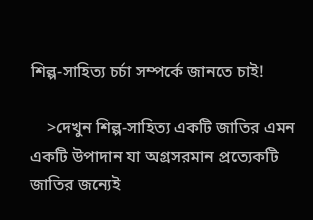শিল্প-সাহিত্য চর্চা সম্পর্কে জানতে চাই!

    >দেখুন শিল্প-সাহিত্য একটি জাতির এমন একটি উপাদান যা অগ্রসরমান প্রত্যেকটি জাতির জন্যেই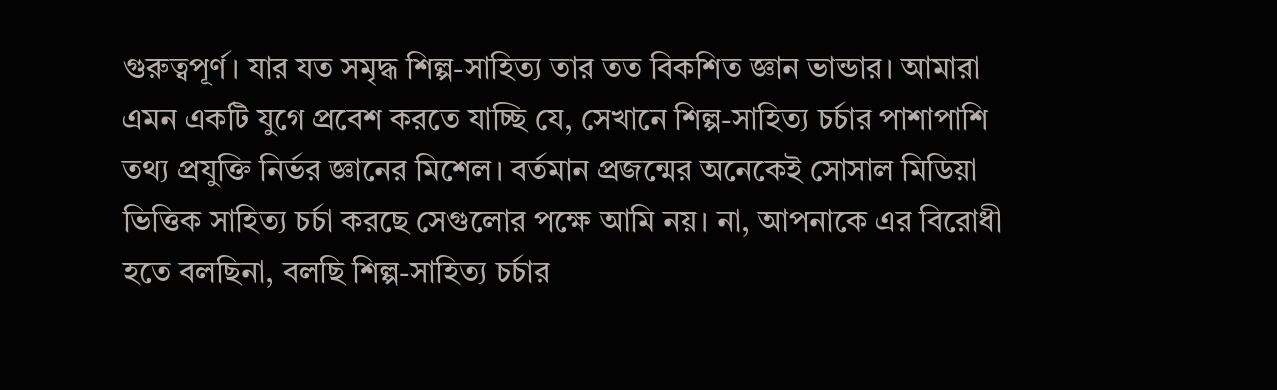গুরুত্বপূর্ণ। যার যত সমৃদ্ধ শিল্প-সাহিত্য তার তত বিকশিত জ্ঞান ভান্ডার। আমারা এমন একটি যুগে প্রবেশ করতে যাচ্ছি যে, সেখানে শিল্প-সাহিত্য চর্চার পাশাপাশি তথ্য প্রযুক্তি নির্ভর জ্ঞানের মিশেল। বর্তমান প্রজন্মের অনেকেই সোসাল মিডিয়া ভিত্তিক সাহিত্য চর্চা করছে সেগুলোর পক্ষে আমি নয়। না, আপনাকে এর বিরোধী হতে বলছিনা, বলছি শিল্প-সাহিত্য চর্চার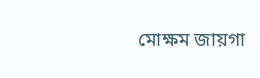মোক্ষম জায়গা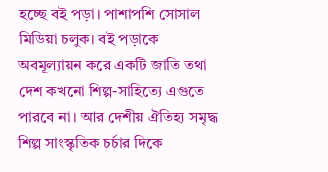হচ্ছে বই পড়া। পাশাপশি সোসাল মিডিয়া চলুক। বই পড়াকে অবমূল্যায়ন করে একটি জাতি তথা দেশ কখনো শিল্প-সাহিত্যে এগুতে পারবে না। আর দেশীয় ঐতিহ্য সমৃদ্ধ শিল্প সাংস্কৃতিক চর্চার দিকে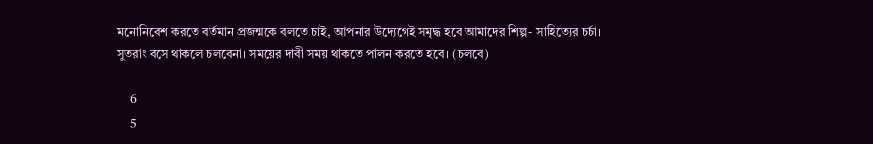মনোনিবেশ করতে বর্তমান প্রজন্মকে বলতে চাই, আপনার উদ্যেগেই সমৃদ্ধ হবে আমাদের শিল্প- সাহিত্যের চর্চা। সুতরাং বসে থাকলে চলবেনা। সময়ের দাবী সময় থাকতে পালন করতে হবে। (চলবে)

    6
    5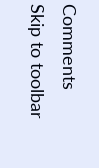Comments
Skip to toolbar